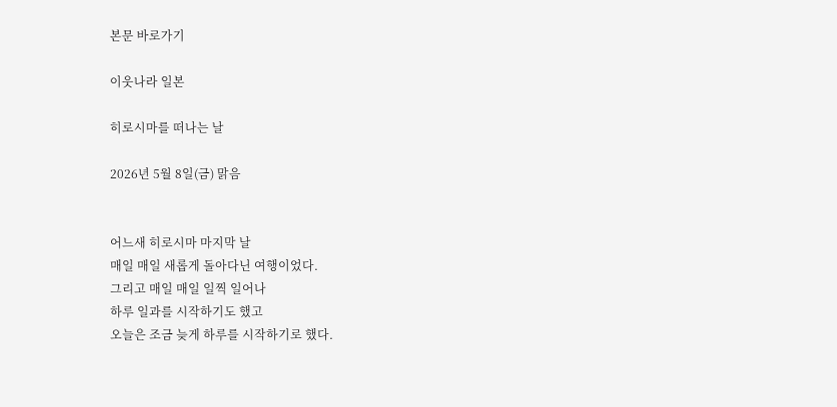본문 바로가기

이웃나라 일본

히로시마를 떠나는 날

2026년 5월 8일(금) 맑음


어느새 히로시마 마지막 날
매일 매일 새롭게 돌아다닌 여행이었다.
그리고 매일 매일 일찍 일어나
하루 일과를 시작하기도 했고
오늘은 조금 늦게 하루를 시작하기로 했다.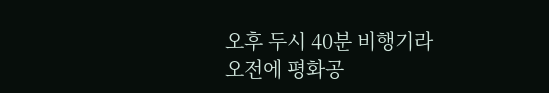오후 두시 40분 비행기라
오전에 평화공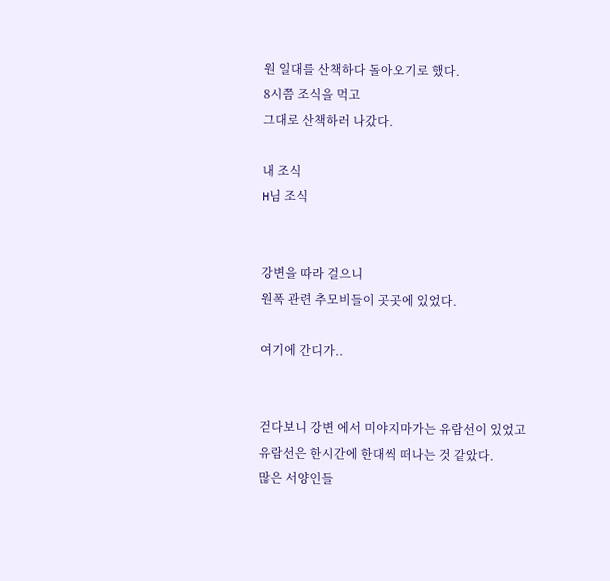원 일대를 산책하다 돌아오기로 했다.
8시쯤 조식을 먹고
그대로 산책하러 나갔다.

내 조식
H님 조식


강변을 따라 걸으니
원폭 관련 추모비들이 곳곳에 있었다.

여기에 간디가..


걷다보니 강변 에서 미야지마가는 유람선이 있었고
유람선은 한시간에 한대씩 떠나는 것 같았다.
많은 서양인들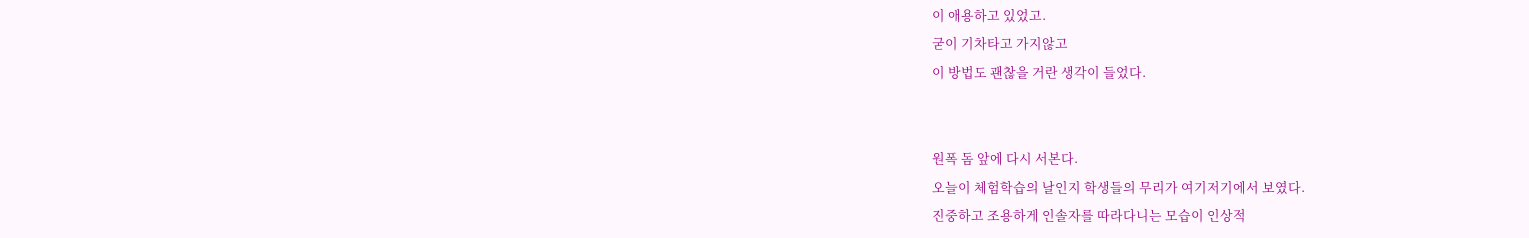이 애용하고 있었고.
굳이 기차타고 가지않고
이 방법도 괜찮을 거란 생각이 들었다.


원폭 돔 앞에 다시 서본다.
오늘이 체험학습의 날인지 학생들의 무리가 여기저기에서 보였다.
진중하고 조용하게 인솔자를 따라다니는 모습이 인상적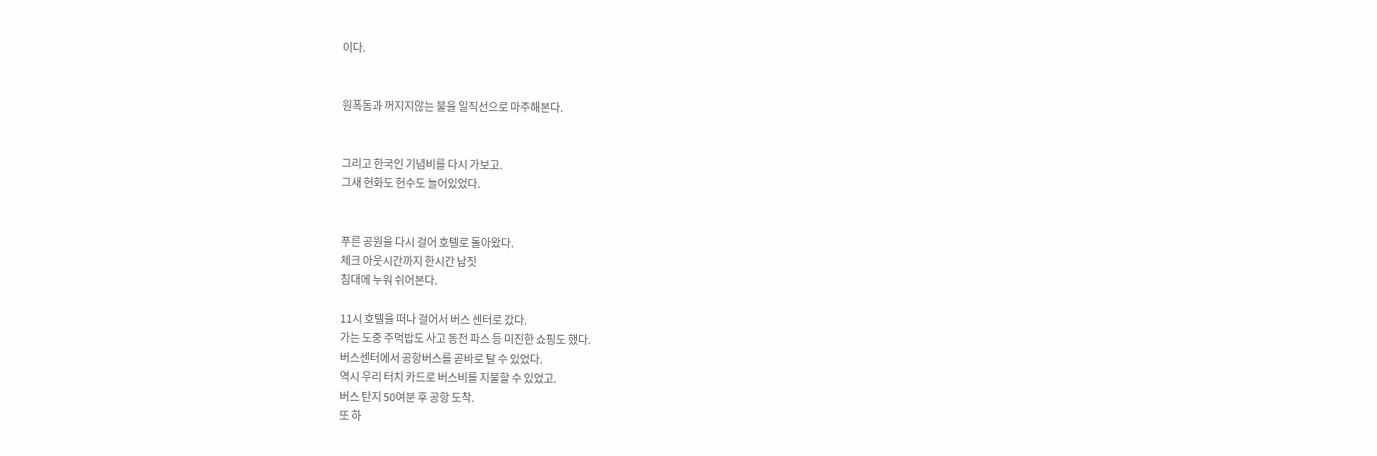이다.


원폭돔과 꺼지지않는 불을 일직선으로 마주해본다.


그리고 한국인 기념비를 다시 가보고.
그새 헌화도 헌수도 늘어있었다.


푸른 공원을 다시 걸어 호텔로 돌아왔다.
체크 아웃시간까지 한시간 남짓
침대에 누워 쉬어본다.

11시 호텔을 떠나 걸어서 버스 센터로 갔다.
가는 도중 주먹밥도 사고 동전 파스 등 미진한 쇼핑도 했다.
버스센터에서 공항버스를 곧바로 탈 수 있었다.
역시 우리 터치 카드로 버스비를 지불할 수 있었고.
버스 탄지 50여분 후 공항 도착.
또 하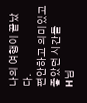나의 여행이 끝났다.
편안하고 의미있고 좋았던 시간들
H님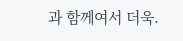과 함께여서 더욱.